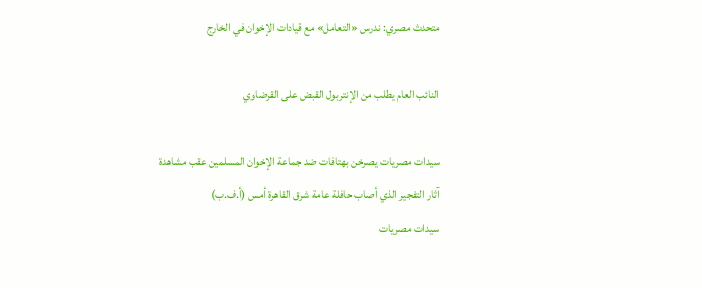متحدث مصري: ندرس «التعامل» مع قيادات الإخوان في الخارج

النائب العام يطلب من الإنتربول القبض على القرضاوي

سيدات مصريات يصرخن بهتافات ضد جماعة الإخوان المسلمين عقب مشاهدة آثار التفجير الذي أصاب حافلة عامة شرق القاهرة أمس (أ.ف.ب)
سيدات مصريات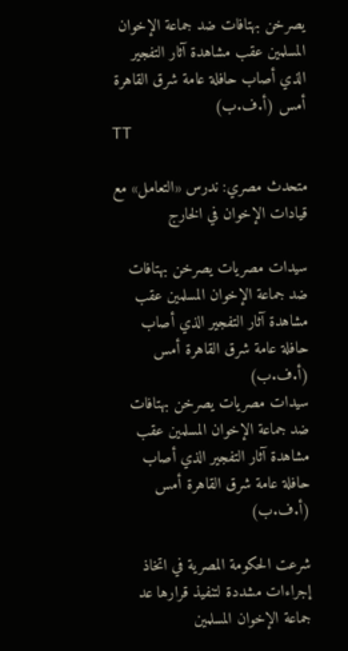يصرخن بهتافات ضد جماعة الإخوان المسلمين عقب مشاهدة آثار التفجير الذي أصاب حافلة عامة شرق القاهرة أمس (أ.ف.ب)
TT

متحدث مصري: ندرس «التعامل» مع قيادات الإخوان في الخارج

سيدات مصريات يصرخن بهتافات ضد جماعة الإخوان المسلمين عقب مشاهدة آثار التفجير الذي أصاب حافلة عامة شرق القاهرة أمس (أ.ف.ب)
سيدات مصريات يصرخن بهتافات ضد جماعة الإخوان المسلمين عقب مشاهدة آثار التفجير الذي أصاب حافلة عامة شرق القاهرة أمس (أ.ف.ب)

شرعت الحكومة المصرية في اتخاذ إجراءات مشددة لتنفيذ قرارها عد جماعة الإخوان المسلمين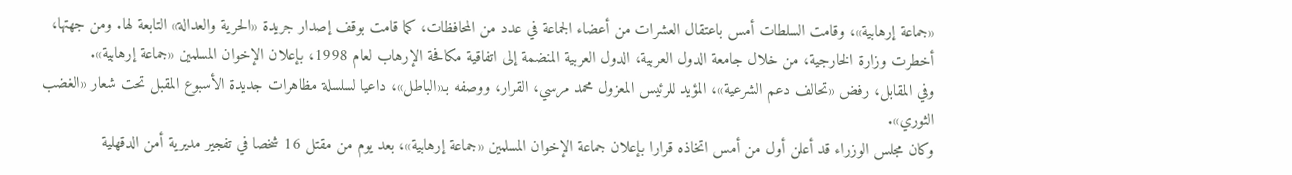«جماعة إرهابية»، وقامت السلطات أمس باعتقال العشرات من أعضاء الجماعة في عدد من المحافظات، كما قامت بوقف إصدار جريدة «الحرية والعدالة» التابعة لها. ومن جهتها، أخطرت وزارة الخارجية، من خلال جامعة الدول العربية، الدول العربية المنضمة إلى اتفاقية مكافحة الإرهاب لعام 1998، بإعلان الإخوان المسلمين «جماعة إرهابية».
وفي المقابل، رفض «تحالف دعم الشرعية»، المؤيد للرئيس المعزول محمد مرسي، القرار، ووصفه بـ«الباطل»، داعيا لسلسلة مظاهرات جديدة الأسبوع المقبل تحت شعار «الغضب الثوري».
وكان مجلس الوزراء قد أعلن أول من أمس اتخاذه قرارا بإعلان جماعة الإخوان المسلمين «جماعة إرهابية»، بعد يوم من مقتل 16 شخصا في تفجير مديرية أمن الدقهلية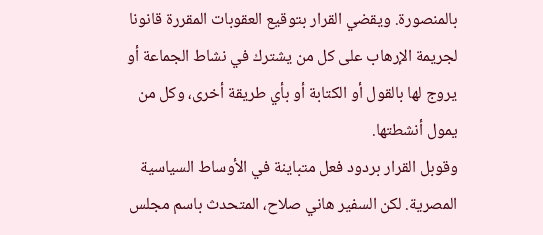بالمنصورة. ويقضي القرار بتوقيع العقوبات المقررة قانونا لجريمة الإرهاب على كل من يشترك في نشاط الجماعة أو يروج لها بالقول أو الكتابة أو بأي طريقة أخرى، وكل من يمول أنشطتها.
وقوبل القرار بردود فعل متباينة في الأوساط السياسية المصرية. لكن السفير هاني صلاح، المتحدث باسم مجلس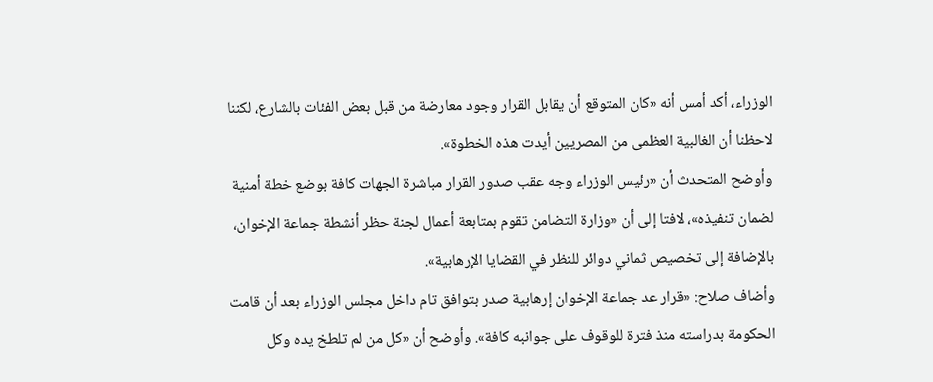الوزراء، أكد أمس أنه «كان المتوقع أن يقابل القرار وجود معارضة من قبل بعض الفئات بالشارع، لكننا لاحظنا أن الغالبية العظمى من المصريين أيدت هذه الخطوة».
وأوضح المتحدث أن «رئيس الوزراء وجه عقب صدور القرار مباشرة الجهات كافة بوضع خطة أمنية لضمان تنفيذه»، لافتا إلى أن «وزارة التضامن تقوم بمتابعة أعمال لجنة حظر أنشطة جماعة الإخوان، بالإضافة إلى تخصيص ثماني دوائر للنظر في القضايا الإرهابية».
وأضاف صلاح: «قرار عد جماعة الإخوان إرهابية صدر بتوافق تام داخل مجلس الوزراء بعد أن قامت الحكومة بدراسته منذ فترة للوقوف على جوانبه كافة». وأوضح أن «كل من لم تلطخ يده وكل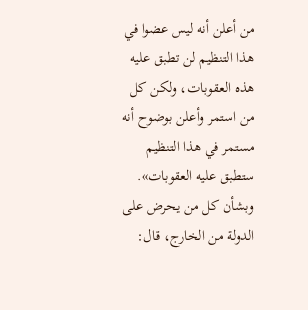من أعلن أنه ليس عضوا في هذا التنظيم لن تطبق عليه هذه العقوبات، ولكن كل من استمر وأعلن بوضوح أنه مستمر في هذا التنظيم ستطبق عليه العقوبات».
وبشأن كل من يحرض على الدولة من الخارج، قال: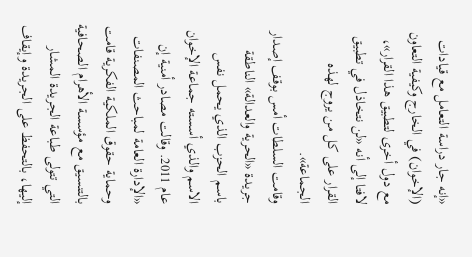«إنه جار دراسة التعامل مع قيادات (الإخوان) في الخارج وكيفية التعاون مع دول أخرى لتطبيق هذا القرار»، لافتا إلى أنه «لن نتخاذل في تطبيق القرار على كل من يروج لهذه الجماعة».
وقامت السلطات أمس بوقف إصدار جريدة «الحرية والعدالة» الناطقة باسم الحزب الذي يحمل نفس الاسم والذي أسسته جماعة الإخوان عام 2011. وقالت مصادر أمنية إن «الإدارة العامة لمباحث المصنفات وحماية حقوق الملكية الفكرية قامت بالتنسيق مع مؤسسة الأهرام الصحافية التي تتولى طباعة الجريدة المشار إليها، بالتحفظ على الجريدة وإيقاف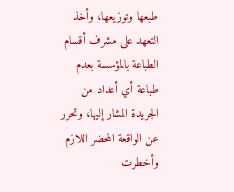طبعها وتوزيعها، وأخذ التعهد على مشرف أقسام الطباعة بالمؤسسة بعدم طباعة أي أعداد من الجريدة المشار إليها، وتحرر عن الواقعة المحضر اللازم وأخطرت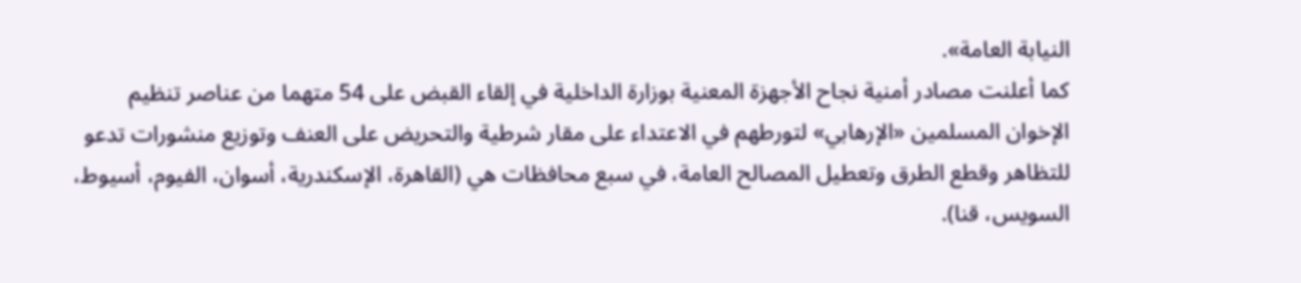النيابة العامة».
كما أعلنت مصادر أمنية نجاح الأجهزة المعنية بوزارة الداخلية في إلقاء القبض على 54 متهما من عناصر تنظيم الإخوان المسلمين «الإرهابي» لتورطهم في الاعتداء على مقار شرطية والتحريض على العنف وتوزيع منشورات تدعو للتظاهر وقطع الطرق وتعطيل المصالح العامة، في سبع محافظات هي (القاهرة، الإسكندرية، أسوان، الفيوم، أسيوط، السويس، قنا).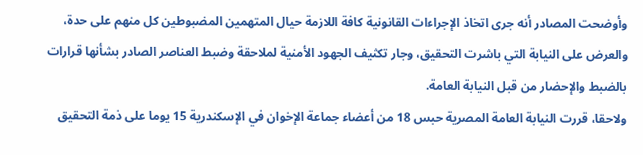وأوضحت المصادر أنه جرى اتخاذ الإجراءات القانونية كافة اللازمة حيال المتهمين المضبوطين كل منهم على حدة، والعرض على النيابة التي باشرت التحقيق، وجار تكثيف الجهود الأمنية لملاحقة وضبط العناصر الصادر بشأنها قرارات بالضبط والإحضار من قبل النيابة العامة.
ولاحقا، قررت النيابة العامة المصرية حبس 18 من أعضاء جماعة الإخوان في الإسكندرية 15 يوما على ذمة التحقيق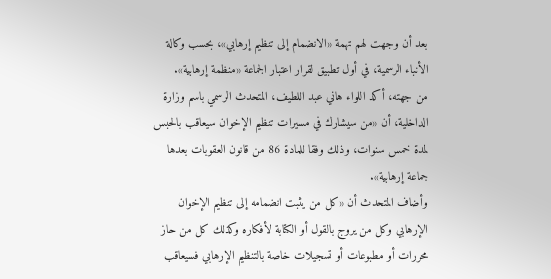بعد أن وجهت لهم تهمة «الانضمام إلى تنظيم إرهابي»، بحسب وكالة الأنباء الرسمية، في أول تطبيق لقرار اعتبار الجماعة «منظمة إرهابية».
من جهته، أكد اللواء هاني عبد اللطيف، المتحدث الرسمي باسم وزارة الداخلية، أن «من سيشارك في مسيرات تنظيم الإخوان سيعاقب بالحبس لمدة خمس سنوات، وذلك وفقا للمادة 86 من قانون العقوبات بعدها جماعة إرهابية».
وأضاف المتحدث أن «كل من يثبت انضمامه إلى تنظيم الإخوان الإرهابي وكل من يروج بالقول أو الكتابة لأفكاره وكذلك كل من حاز محررات أو مطبوعات أو تسجيلات خاصة بالتنظيم الإرهابي فسيعاقب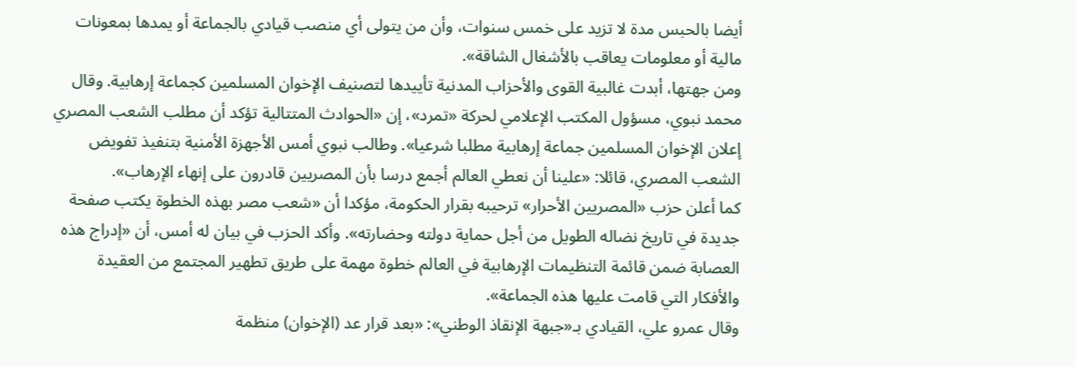أيضا بالحبس مدة لا تزيد على خمس سنوات، وأن من يتولى أي منصب قيادي بالجماعة أو يمدها بمعونات مالية أو معلومات يعاقب بالأشغال الشاقة».
ومن جهتها، أبدت غالبية القوى والأحزاب المدنية تأييدها لتصنيف الإخوان المسلمين كجماعة إرهابية. وقال محمد نبوي، مسؤول المكتب الإعلامي لحركة «تمرد»، إن «الحوادث المتتالية تؤكد أن مطلب الشعب المصري إعلان الإخوان المسلمين جماعة إرهابية مطلبا شرعيا». وطالب نبوي أمس الأجهزة الأمنية بتنفيذ تفويض الشعب المصري، قائلا: «علينا أن نعطي العالم أجمع درسا بأن المصريين قادرون على إنهاء الإرهاب».
كما أعلن حزب «المصريين الأحرار» ترحيبه بقرار الحكومة، مؤكدا أن «شعب مصر بهذه الخطوة يكتب صفحة جديدة في تاريخ نضاله الطويل من أجل حماية دولته وحضارته». وأكد الحزب في بيان له أمس، أن «إدراج هذه العصابة ضمن قائمة التنظيمات الإرهابية في العالم خطوة مهمة على طريق تطهير المجتمع من العقيدة والأفكار التي قامت عليها هذه الجماعة».
وقال عمرو علي، القيادي بـ«جبهة الإنقاذ الوطني»: «بعد قرار عد (الإخوان) منظمة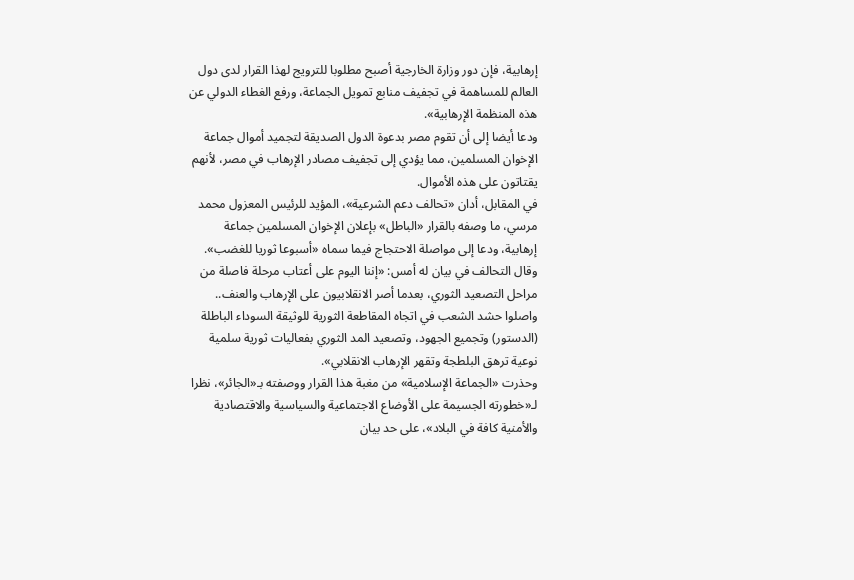إرهابية، فإن دور وزارة الخارجية أصبح مطلوبا للترويج لهذا القرار لدى دول العالم للمساهمة في تجفيف منابع تمويل الجماعة، ورفع الغطاء الدولي عن هذه المنظمة الإرهابية».
ودعا أيضا إلى أن تقوم مصر بدعوة الدول الصديقة لتجميد أموال جماعة الإخوان المسلمين، مما يؤدي إلى تجفيف مصادر الإرهاب في مصر، لأنهم يقتاتون على هذه الأموال.
في المقابل، أدان «تحالف دعم الشرعية»، المؤيد للرئيس المعزول محمد مرسي، ما وصفه بالقرار «الباطل» بإعلان الإخوان المسلمين جماعة إرهابية، ودعا إلى مواصلة الاحتجاج فيما سماه «أسبوعا ثوريا للغضب». وقال التحالف في بيان له أمس: «إننا اليوم على أعتاب مرحلة فاصلة من مراحل التصعيد الثوري، بعدما أصر الانقلابيون على الإرهاب والعنف.. واصلوا حشد الشعب في اتجاه المقاطعة الثورية للوثيقة السوداء الباطلة (الدستور) وتجميع الجهود، وتصعيد المد الثوري بفعاليات ثورية سلمية نوعية ترهق البلطجة وتقهر الإرهاب الانقلابي».
وحذرت «الجماعة الإسلامية» من مغبة هذا القرار ووصفته بـ«الجائر»، نظرا لـ«خطورته الجسيمة على الأوضاع الاجتماعية والسياسية والاقتصادية والأمنية كافة في البلاد»، على حد بيان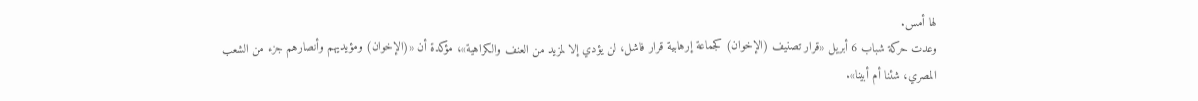لها أمس.
وعدت حركة شباب 6 أبريل «قرار تصنيف (الإخوان) كجماعة إرهابية قرار فاشل، لن يؤدي إلا لمزيد من العنف والكراهية»، مؤكدة أن «(الإخوان) ومؤيديهم وأنصارهم جزء من الشعب المصري، شئنا أم أبينا».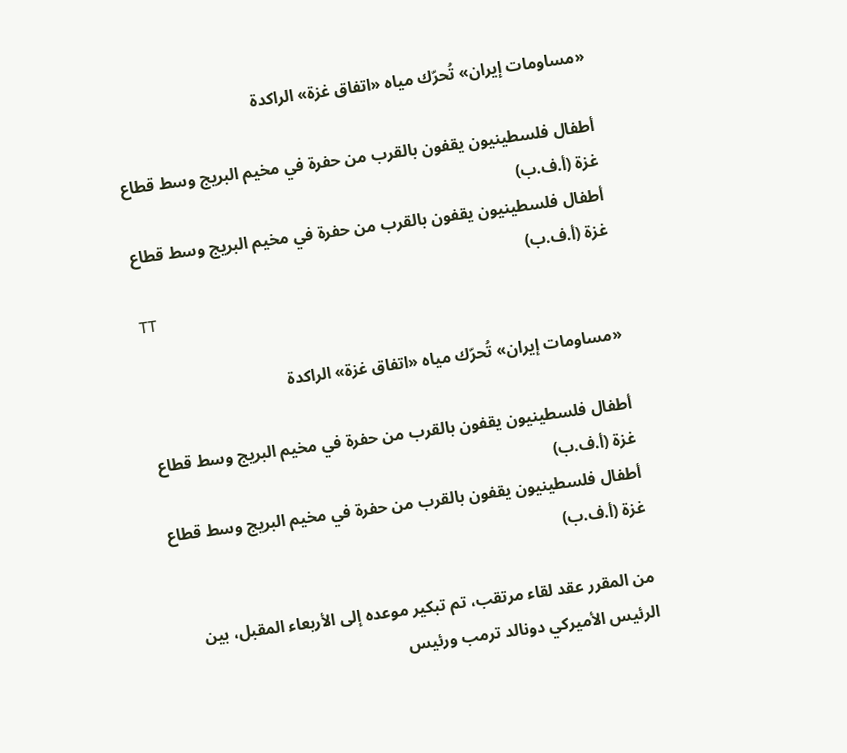«مساومات إيران» تُحرّك مياه «اتفاق غزة» الراكدة

أطفال فلسطينيون يقفون بالقرب من حفرة في مخيم البريج وسط قطاع غزة (أ.ف.ب)
أطفال فلسطينيون يقفون بالقرب من حفرة في مخيم البريج وسط قطاع غزة (أ.ف.ب)
TT

«مساومات إيران» تُحرّك مياه «اتفاق غزة» الراكدة

أطفال فلسطينيون يقفون بالقرب من حفرة في مخيم البريج وسط قطاع غزة (أ.ف.ب)
أطفال فلسطينيون يقفون بالقرب من حفرة في مخيم البريج وسط قطاع غزة (أ.ف.ب)

من المقرر عقد لقاء مرتقب، تم تبكير موعده إلى الأربعاء المقبل، بين الرئيس الأميركي دونالد ترمب ورئيس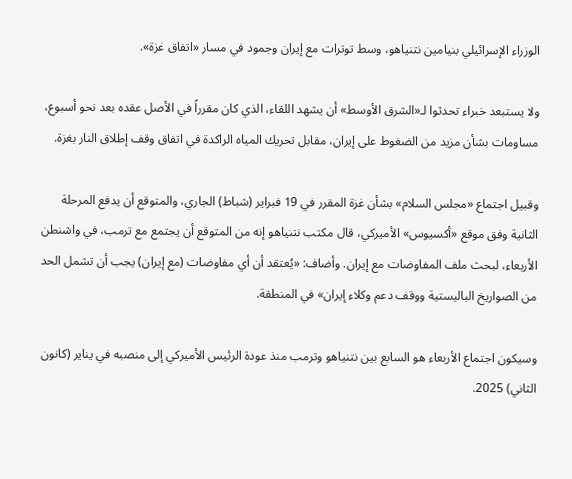الوزراء الإسرائيلي بنيامين نتنياهو، وسط توترات مع إيران وجمود في مسار «اتفاق غزة».

ولا يستبعد خبراء تحدثوا لـ«الشرق الأوسط» أن يشهد اللقاء، الذي كان مقرراً في الأصل عقده بعد نحو أسبوع، مساومات بشأن مزيد من الضغوط على إيران، مقابل تحريك المياه الراكدة في اتفاق وقف إطلاق النار بغزة.

وقبيل اجتماع «مجلس السلام» بشأن غزة المقرر في 19 فبراير (شباط) الجاري، والمتوقع أن يدفع المرحلة الثانية وفق موقع «أكسيوس» الأميركي، قال مكتب نتنياهو إنه من المتوقع أن يجتمع مع ترمب، في واشنطن الأربعاء، لبحث ملف المفاوضات مع إيران. وأضاف: «يُعتقد أن أي مفاوضات (مع إيران) يجب أن تشمل الحد من الصواريخ الباليستية ووقف دعم وكلاء إيران» في المنطقة.

وسيكون اجتماع الأربعاء هو السابع بين نتنياهو وترمب منذ ‌عودة الرئيس الأميركي إلى منصبه في يناير (كانون الثاني) 2025.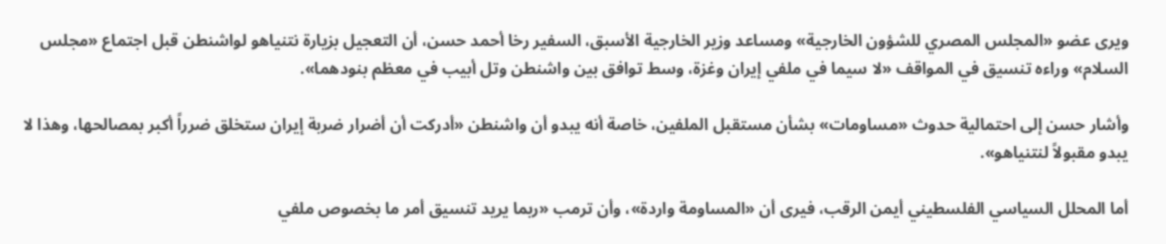ويرى عضو «المجلس المصري للشؤون الخارجية» ومساعد وزير الخارجية الأسبق، السفير رخا أحمد حسن، أن التعجيل بزيارة نتنياهو لواشنطن قبل اجتماع «مجلس السلام» وراءه تنسيق في المواقف «لا سيما في ملفي إيران وغزة، وسط توافق بين واشنطن وتل أبيب في معظم بنودهما».

وأشار حسن إلى احتمالية حدوث «مساومات» بشأن مستقبل الملفين، خاصة أنه يبدو أن واشنطن «أدركت أن أضرار ضربة إيران ستخلق ضرراً أكبر بمصالحها، وهذا لا يبدو مقبولاً لنتنياهو».

أما المحلل السياسي الفلسطيني أيمن الرقب، فيرى أن «المساومة واردة»، وأن ترمب «ربما يريد تنسيق أمر ما بخصوص ملفي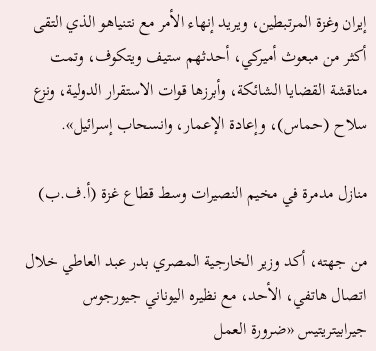إيران وغزة المرتبطين، ويريد إنهاء الأمر مع نتنياهو الذي التقى أكثر من مبعوث أميركي، أحدثهم ستيف ويتكوف، وتمت مناقشة القضايا الشائكة، وأبرزها قوات الاستقرار الدولية، ونزع سلاح (حماس)، وإعادة الإعمار، وانسحاب إسرائيل».

منازل مدمرة في مخيم النصيرات وسط قطاع غزة (أ.ف.ب)

من جهته، أكد وزير الخارجية المصري بدر عبد العاطي خلال اتصال هاتفي، الأحد، مع نظيره اليوناني جيورجوس جيرابيتريتيس «ضرورة العمل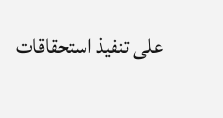على تنفيذ استحقاقات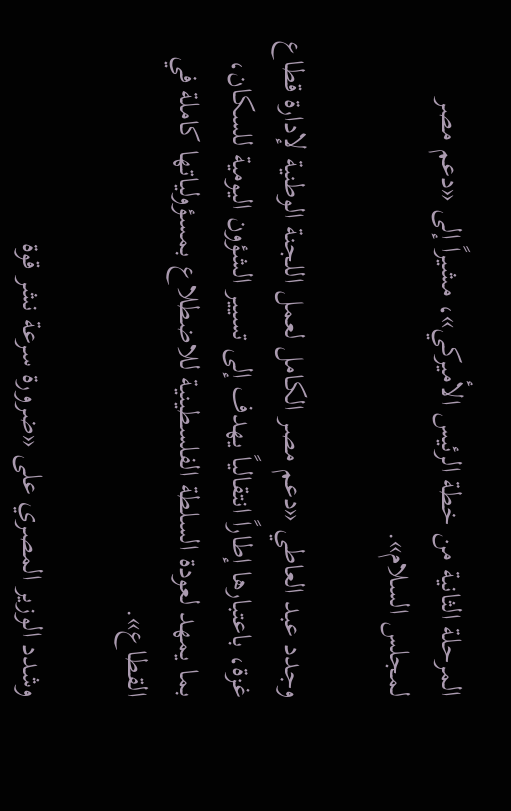المرحلة الثانية من خطة الرئيس الأميركي»، مشيراً إلى «دعم مصر لمجلس السلام».

وجدد عبد العاطي «دعم مصر الكامل لعمل اللجنة الوطنية لإدارة قطاع غزة، باعتبارها إطاراً انتقالياً يهدف إلى تسيير الشؤون اليومية للسكان، بما يمهد لعودة السلطة الفلسطينية للاضطلاع بمسؤولياتها كاملة في القطاع».

وشدد الوزير المصري على «ضرورة سرعة نشر قوة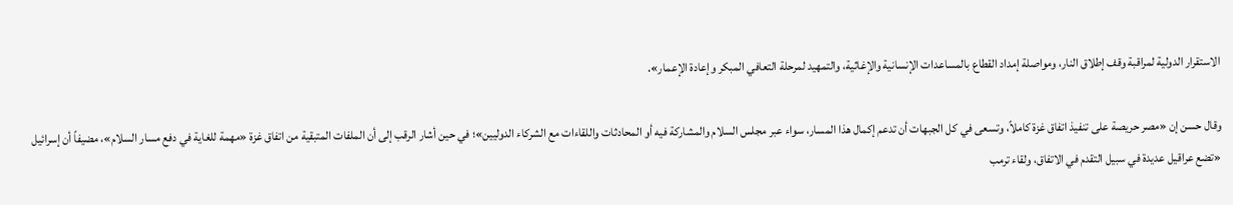الاستقرار الدولية لمراقبة وقف إطلاق النار، ومواصلة إمداد القطاع بالمساعدات الإنسانية والإغاثية، والتمهيد لمرحلة التعافي المبكر وإعادة الإعمار».

وقال حسن إن «مصر حريصة على تنفيذ اتفاق غزة كاملاً، وتسعى في كل الجبهات أن تدعم إكمال هذا المسار، سواء عبر مجلس السلام والمشاركة فيه أو المحادثات واللقاءات مع الشركاء الدوليين»؛ في حين أشار الرقب إلى أن الملفات المتبقية من اتفاق غزة «مهمة للغاية في دفع مسار السلام»، مضيفاً أن إسرائيل «تضع عراقيل عديدة في سبيل التقدم في الاتفاق، ولقاء ترمب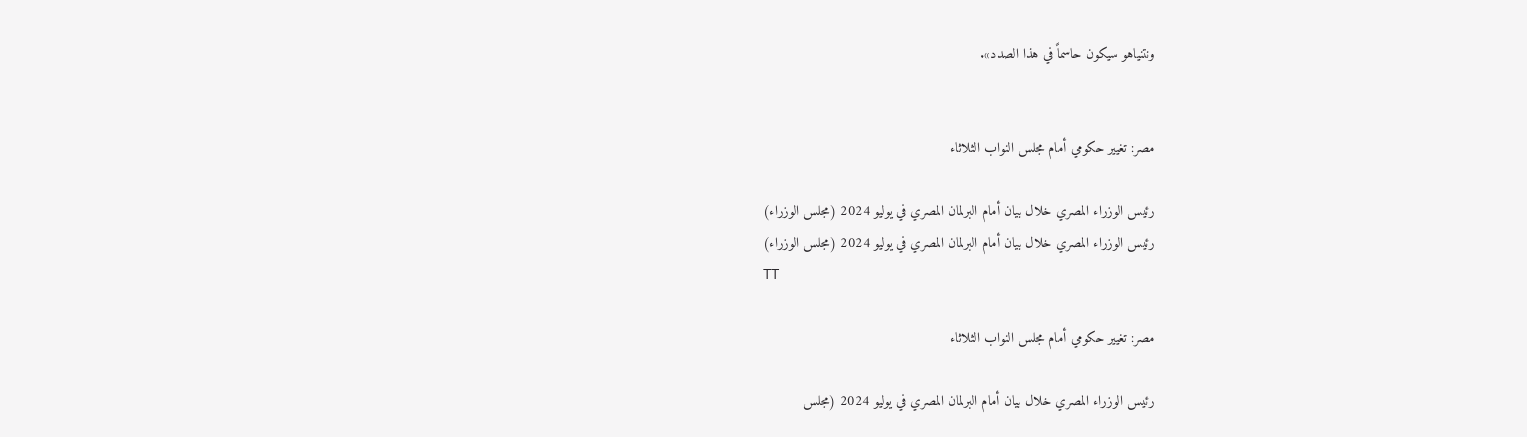ونتنياهو سيكون حاسماً في هذا الصدد».


مصر: تغيير حكومي أمام مجلس النواب الثلاثاء

رئيس الوزراء المصري خلال بيان أمام البرلمان المصري في يوليو 2024 (مجلس الوزراء)
رئيس الوزراء المصري خلال بيان أمام البرلمان المصري في يوليو 2024 (مجلس الوزراء)
TT

مصر: تغيير حكومي أمام مجلس النواب الثلاثاء

رئيس الوزراء المصري خلال بيان أمام البرلمان المصري في يوليو 2024 (مجلس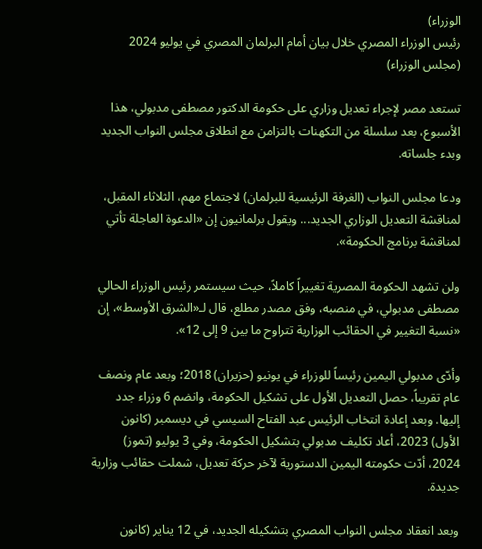الوزراء)
رئيس الوزراء المصري خلال بيان أمام البرلمان المصري في يوليو 2024 (مجلس الوزراء)

تستعد مصر لإجراء تعديل وزاري على حكومة الدكتور مصطفى مدبولي، هذا الأسبوع، بعد سلسلة من التكهنات بالتزامن مع انطلاق مجلس النواب الجديد وبدء جلساته.

ودعا مجلس النواب (الغرفة الرئيسية للبرلمان) لاجتماع مهم، الثلاثاء المقبل، لمناقشة التعديل الوزاري الجديد... ويقول برلمانيون إن «الدعوة العاجلة تأتي لمناقشة برنامج الحكومة».

ولن تشهد الحكومة المصرية تغييراً كاملاً، حيث سيستمر رئيس الوزراء الحالي مصطفى مدبولي، في منصبه، وفق مصدر مطلع، قال لـ«الشرق الأوسط»، إن «نسبة التغيير في الحقائب الوزارية تتراوح ما بين 9 إلى 12».

وأدّى مدبولي اليمين رئيساً للوزراء في يونيو (حزيران) 2018؛ وبعد عام ونصف عام تقريباً، حصل التعديل الأول على تشكيل الحكومة، وانضم 6 وزراء جدد إليها. وبعد إعادة انتخاب الرئيس عبد الفتاح السيسي في ديسمبر (كانون الأول) 2023، أعاد تكليف مدبولي بتشكيل الحكومة، وفي 3 يوليو (تموز) 2024، أدّت حكومته اليمين الدستورية لآخر حركة تعديل، شملت حقائب وزارية جديدة.

وبعد انعقاد مجلس النواب المصري بتشكيله الجديد، في 12 يناير (كانون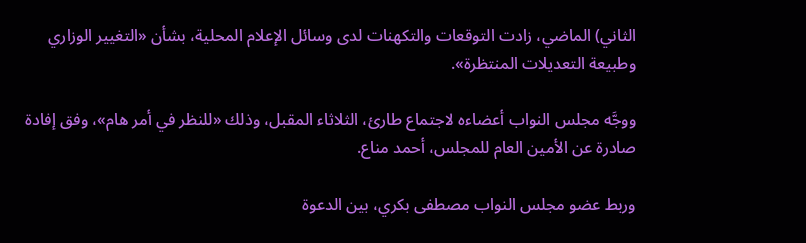الثاني) الماضي، زادت التوقعات والتكهنات لدى وسائل الإعلام المحلية، بشأن «التغيير الوزاري وطبيعة التعديلات المنتظرة».

ووجَّه مجلس النواب أعضاءه لاجتماع طارئ، الثلاثاء المقبل، وذلك «للنظر في أمر هام»، وفق إفادة صادرة عن الأمين العام للمجلس، أحمد مناع.

وربط عضو مجلس النواب مصطفى بكري، بين الدعوة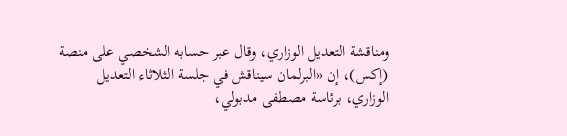ومناقشة التعديل الوزاري، وقال عبر حسابه الشخصي على منصة (إكس)، إن «البرلمان سيناقش في جلسة الثلاثاء التعديل الوزاري، برئاسة مصطفى مدبولي،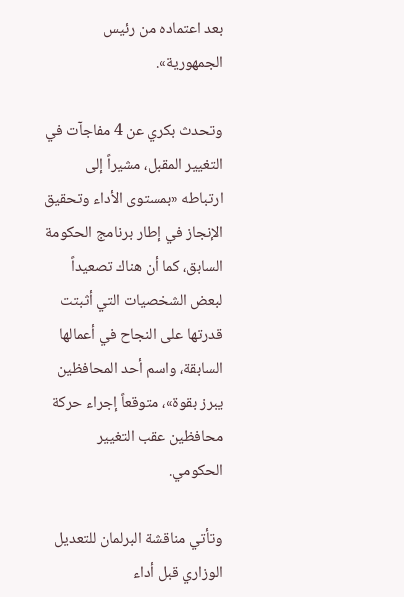بعد اعتماده من رئيس الجمهورية».

وتحدث بكري عن 4 مفاجآت في التغيير المقبل، مشيراً إلى ارتباطه «بمستوى الأداء وتحقيق الإنجاز في إطار برنامج الحكومة السابق، كما أن هناك تصعيداً لبعض الشخصيات التي أثبتت قدرتها على النجاح في أعمالها السابقة، واسم أحد المحافظين يبرز بقوة»، متوقعاً إجراء حركة محافظين عقب التغيير الحكومي.

وتأتي مناقشة البرلمان للتعديل الوزاري قبل أداء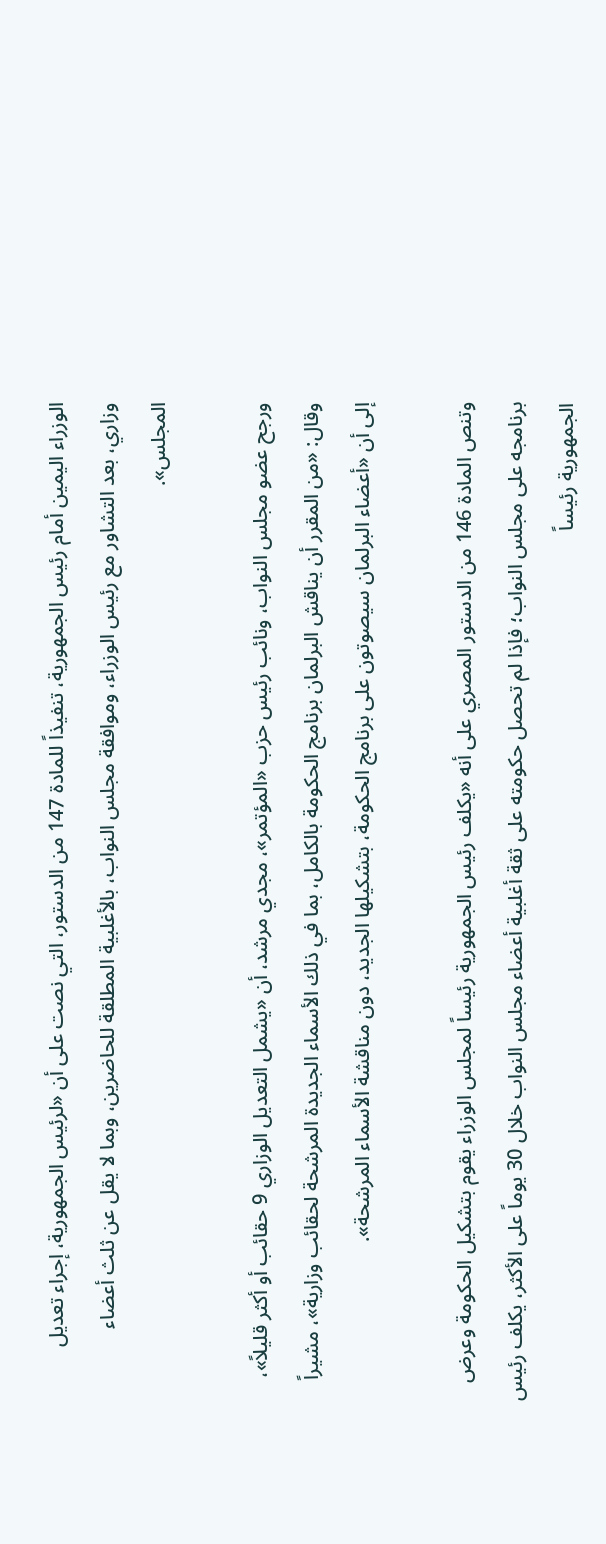الوزراء اليمين أمام رئيس الجمهورية، تنفيذاً للمادة 147 من الدستور، التي نصت على أن «لرئيس الجمهورية، إجراء تعديل وزاري، بعد التشاور مع رئيس الوزراء، وموافقة مجلس النواب، بالأغلبية المطلقة للحاضرين، وبما لا يقل عن ثلث أعضاء المجلس».

ورجح عضو مجلس النواب، ونائب رئيس حزب «المؤتمر»، مجدي مرشد، أن «يشمل التعديل الوزاري 9 حقائب أو أكثر قليلاً»، وقال: «من المقرر أن يناقش البرلمان برنامج الحكومة بالكامل، بما في ذلك الأسماء الجديدة المرشحة لحقائب وزارية»، مشيراً إلى أن «أعضاء البرلمان سيصوتون على برنامج الحكومة، بتشكيلها الجديد، دون مناقشة الأسماء المرشحة».

وتنص المادة 146 من الدستور المصري على أنه «يكلف رئيس الجمهورية رئيساً لمجلس الوزراء يقوم بتشكيل الحكومة وعرض برنامجه على مجلس النواب؛ فإذا لم تحصل حكومته على ثقة أغلبية أعضاء مجلس النواب خلال 30 يوماً على الأكثر، يكلف رئيس الجمهورية رئيساً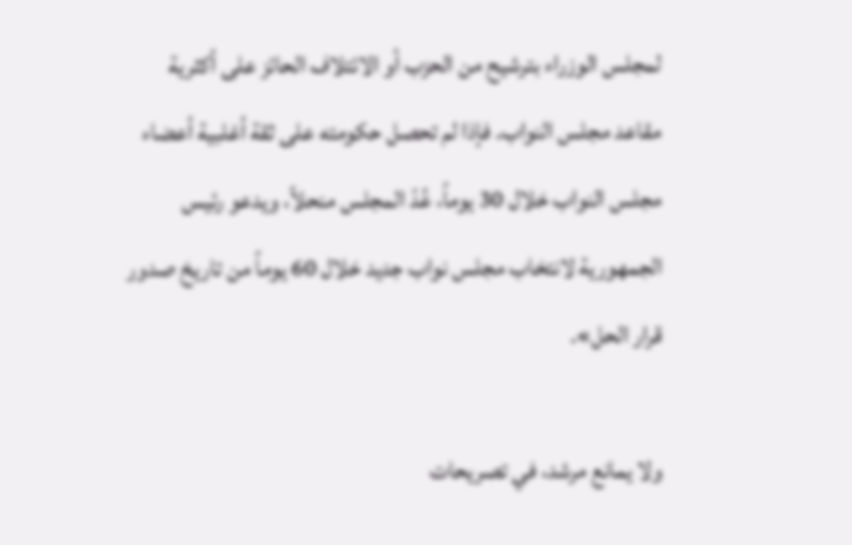لمجلس الوزراء بترشيح من الحزب أو الائتلاف الحائز على أكثرية مقاعد مجلس النواب. فإذا لم تحصل حكومته على ثقة أغلبية أعضاء مجلس النواب خلال 30 يوماً، عُدّ المجلس منحلاً، ويدعو رئيس الجمهورية لانتخاب مجلس نواب جديد خلال 60 يوماً من تاريخ صدور قرار الحل».

ولا يمانع مرشد، في تصريحات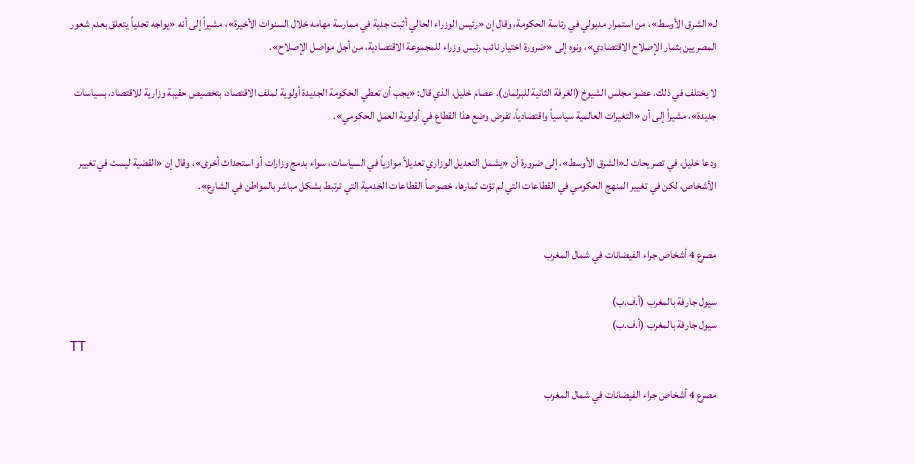لـ«الشرق الأوسط»، من استمرار مدبولي في رئاسة الحكومة، وقال إن «رئيس الوزراء الحالي أثبت جدية في ممارسة مهامه خلال السنوات الأخيرة»، مشيراً إلى أنه «يواجه تحدياً يتعلق بعدم شعور المصريين بثمار الإصلاح الاقتصادي»، ونوه إلى «ضرورة اختيار نائب رئيس وزراء للمجموعة الاقتصادية، من أجل مواصل الإصلاح».

لا يختلف في ذلك، عضو مجلس الشيوخ (الغرفة الثانية للبرلمان)، عصام خليل، الذي قال: «يجب أن تعطي الحكومة الجديدة أولوية لملف الاقتصاد، بتخصيص حقيبة وزارية للاقتصاد، بسياسات جديدة»، مشيراً إلى أن «التغيرات العالمية سياسياً واقتصادياً، تفرض وضع هذا القطاع في أولوية العمل الحكومي».

ودعا خليل، في تصريحات لـ«الشرق الأوسط»، إلى ضرورة أن «يشمل التعديل الوزاري تعديلاً موازياً في السياسات، سواء بدمج وزارات أو استحداث أخرى»، وقال إن «القضية ليست في تغيير الأشخاص، لكن في تغيير المنهج الحكومي في القطاعات التي لم تؤت ثمارها، خصوصاً القطاعات الخدمية التي ترتبط بشكل مباشر بالمواطن في الشارع».


مصرع 4 أشخاص جراء الفيضانات في شمال المغرب

سيول جارفة بالمغرب (أ.ف.ب)
سيول جارفة بالمغرب (أ.ف.ب)
TT

مصرع 4 أشخاص جراء الفيضانات في شمال المغرب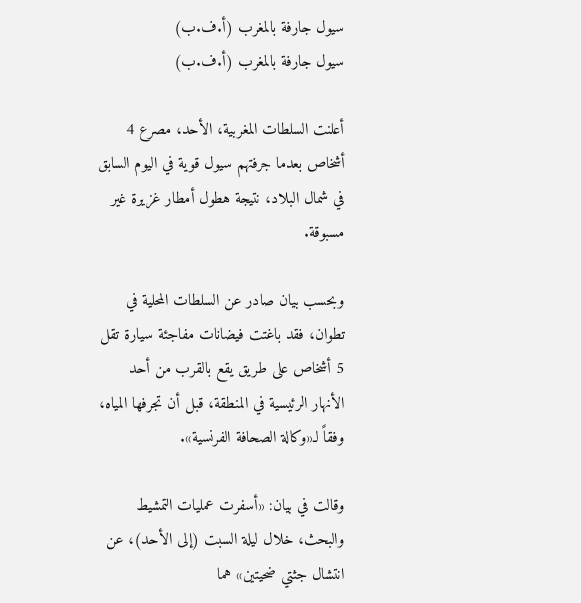سيول جارفة بالمغرب (أ.ف.ب)
سيول جارفة بالمغرب (أ.ف.ب)

أعلنت السلطات المغربية، الأحد، مصرع 4 أشخاص بعدما جرفتهم سيول قوية في اليوم السابق في شمال البلاد، نتيجة هطول أمطار غزيرة غير مسبوقة.

وبحسب بيان صادر عن السلطات المحلية في تطوان، فقد باغتت فيضانات مفاجئة سيارة تقل 5 أشخاص على طريق يقع بالقرب من أحد الأنهار الرئيسية في المنطقة، قبل أن تجرفها المياه، وفقاً لـ«وكالة الصحافة الفرنسية».

وقالت في بيان: «أسفرت عمليات التمشيط والبحث، خلال ليلة السبت (إلى الأحد)، عن انتشال جثتي ضحيتين» هما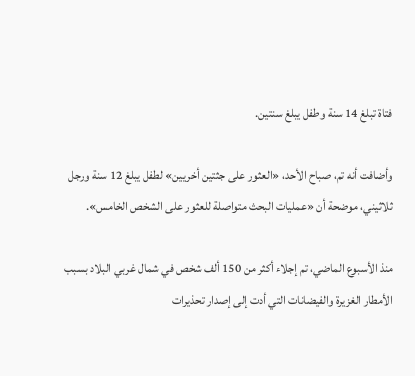فتاة تبلغ 14 سنة وطفل يبلغ سنتين.

وأضافت أنه تم، صباح الأحد، «العثور على جثتين أخريين» لطفل يبلغ 12 سنة ورجل ثلاثيني، موضحة أن «عمليات البحث متواصلة للعثور على الشخص الخامس».

منذ الأسبوع الماضي، تم إجلاء أكثر من 150 ألف شخص في شمال غربي البلاد بسبب الأمطار الغزيرة والفيضانات التي أدت إلى إصدار تحذيرات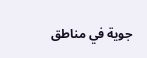جوية في مناطق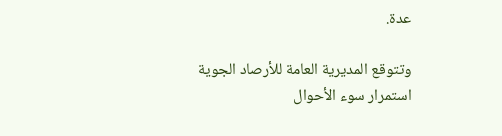عدة.

وتتوقع المديرية العامة للأرصاد الجوية استمرار سوء الأحوال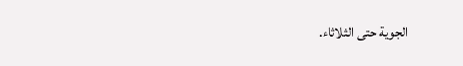الجوية حتى الثلاثاء.